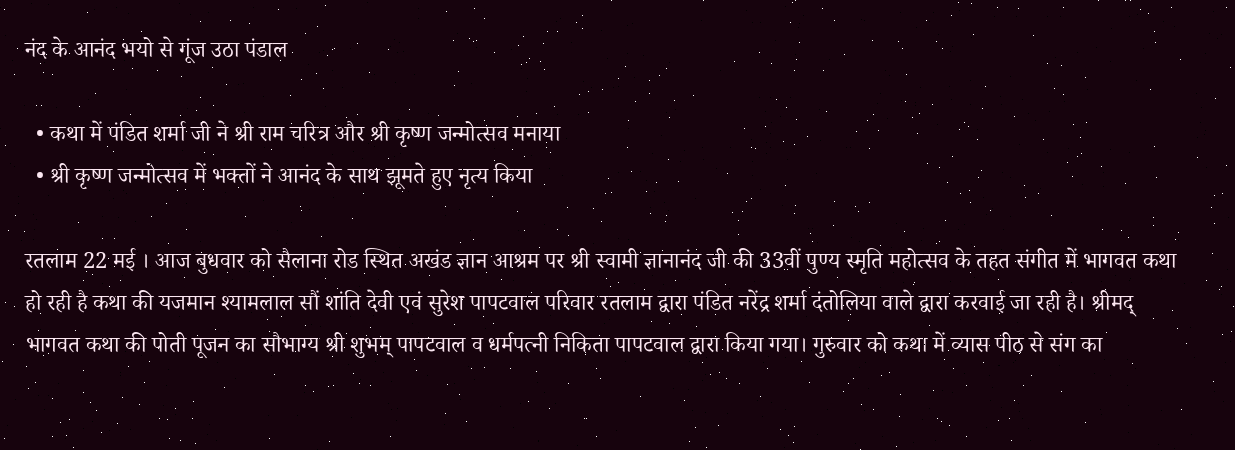नंद के आनंद भयो से गूंज उठा पंडाल

  • कथा में पंडित शर्मा जी ने श्री राम चरित्र और श्री कृष्ण जन्मोत्सव मनाया
  • श्री कृष्ण जन्मोत्सव में भक्तों ने आनंद के साथ झूमते हुए नृत्य किया

रतलाम 22 मई । आज बुधवार को सैलाना रोड स्थित अखंड ज्ञान आश्रम पर श्री स्वामी ज्ञानानंद जी की 33वीं पुण्य स्मृति महोत्सव के तहत संगीत में भागवत कथा हो रही है कथा की यजमान श्यामलाल सौं शांति देवी एवं सुरेश पापटवाल परिवार रतलाम द्वारा पंडित नरेंद्र शर्मा दंतोलिया वाले द्वारा करवाई जा रही है। श्रीमद् भागवत कथा की पोती पूजन का सौभाग्य श्री शुभम् पापटवाल व धर्मपत्नी निकिता पापटवाल द्वारा किया गया। गुरुवार को कथा में व्यास पीठ से संग का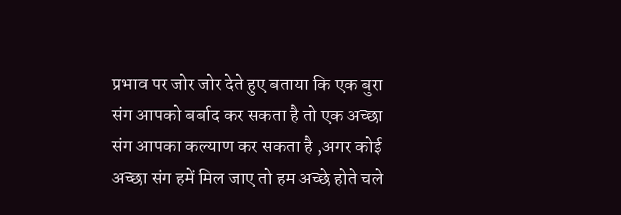प्रभाव पर जोर जोर देते हुए बताया कि एक बुरा संग आपको बर्बाद कर सकता है तो एक अच्छा संग आपका कल्याण कर सकता है ,अगर कोई अच्छा संग हमें मिल जाए तो हम अच्छे होते चले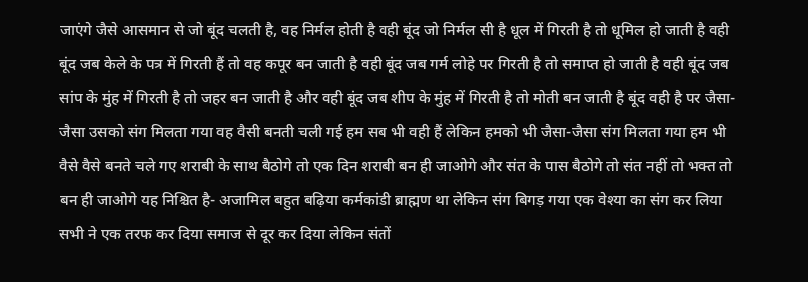जाएंगे जैसे आसमान से जो बूंद चलती है, वह निर्मल होती है वही बूंद जो निर्मल सी है धूल में गिरती है तो धूमिल हो जाती है वही बूंद जब केले के पत्र में गिरती हैं तो वह कपूर बन जाती है वही बूंद जब गर्म लोहे पर गिरती है तो समाप्त हो जाती है वही बूंद जब सांप के मुंह में गिरती है तो जहर बन जाती है और वही बूंद जब शीप के मुंह में गिरती है तो मोती बन जाती है बूंद वही है पर जैसा-जैसा उसको संग मिलता गया वह वैसी बनती चली गई हम सब भी वही हैं लेकिन हमको भी जैसा-जैसा संग मिलता गया हम भी वैसे वैसे बनते चले गए शराबी के साथ बैठोगे तो एक दिन शराबी बन ही जाओगे और संत के पास बैठोगे तो संत नहीं तो भक्त तो बन ही जाओगे यह निश्चित है- अजामिल बहुत बढ़िया कर्मकांडी ब्राह्मण था लेकिन संग बिगड़ गया एक वेश्या का संग कर लिया सभी ने एक तरफ कर दिया समाज से दूर कर दिया लेकिन संतों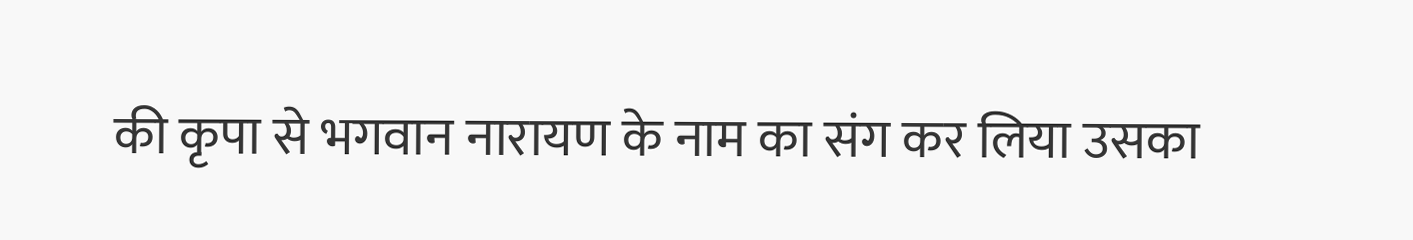की कृपा से भगवान नारायण के नाम का संग कर लिया उसका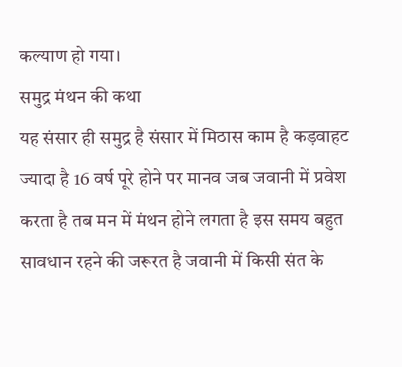कल्याण हो गया।
समुद्र मंथन की कथा
यह संसार ही समुद्र है संसार में मिठास काम है कड़वाहट ज्यादा है 16 वर्ष पूरे होने पर मानव जब जवानी में प्रवेश करता है तब मन में मंथन होने लगता है इस समय बहुत सावधान रहने की जरूरत है जवानी में किसी संत के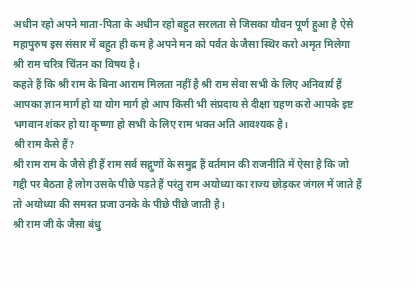अधीन रहो अपने माता-पिता के अधीन रहो बहुत सरलता से जिसका यौवन पूर्ण हुआ है ऐसे महापुरुष इस संसार में बहुत ही कम है अपने मन को पर्वत के जैसा स्थिर करो अमृत मिलेगा
श्री राम चरित्र चिंतन का विषय है।
कहते हैं कि श्री राम के बिना आराम मिलता नहीं है श्री राम सेवा सभी के लिए अनिवार्य हैं आपका ज्ञान मार्ग हो या योग मार्ग हो आप किसी भी संप्रदाय से दीक्षा ग्रहण करो आपके इष्ट भगवान शंकर हो या कृष्णा हो सभी के लिए राम भक्त अति आवश्यक है।
श्री राम कैसे हैं?
श्री राम राम के जैसे ही हैं राम सर्व सद्गुणों के समुद्र हैं वर्तमान की राजनीति में ऐसा है कि जो गद्दी पर बैठता है लोग उसके पीछे पड़ते हैं परंतु राम अयोध्या का राज्य छोड़कर जंगल में जाते हैं तो अयोध्या की समस्त प्रजा उनके के पीछे पीछे जाती है।
श्री राम जी के जैसा बंधु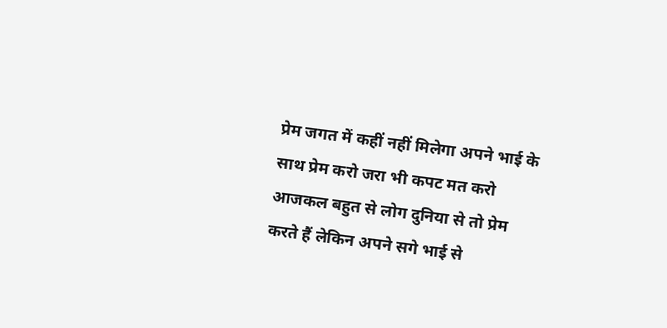प्रेम जगत में कहीं नहीं मिलेगा अपने भाई के साथ प्रेम करो जरा भी कपट मत करो आजकल बहुत से लोग दुनिया से तो प्रेम करते हैं लेकिन अपने सगे भाई से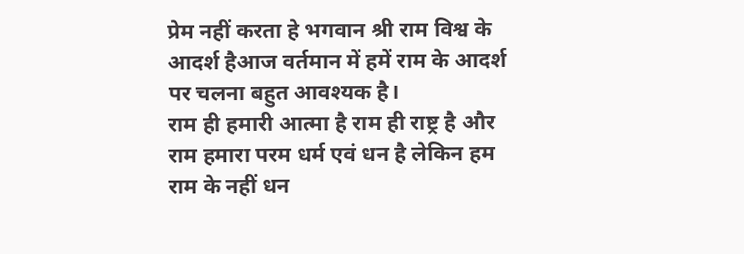प्रेम नहीं करता हे भगवान श्री राम विश्व के आदर्श हैआज वर्तमान में हमें राम के आदर्श पर चलना बहुत आवश्यक है।
राम ही हमारी आत्मा है राम ही राष्ट्र है और राम हमारा परम धर्म एवं धन है लेकिन हम राम के नहीं धन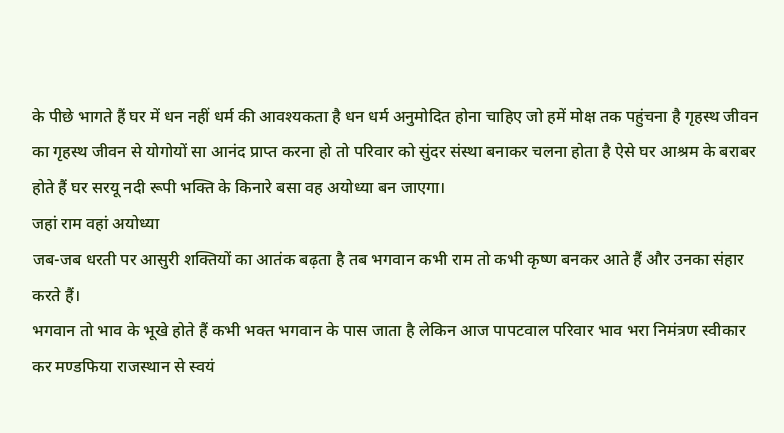के पीछे भागते हैं घर में धन नहीं धर्म की आवश्यकता है धन धर्म अनुमोदित होना चाहिए जो हमें मोक्ष तक पहुंचना है गृहस्थ जीवन का गृहस्थ जीवन से योगोयों सा आनंद प्राप्त करना हो तो परिवार को सुंदर संस्था बनाकर चलना होता है ऐसे घर आश्रम के बराबर होते हैं घर सरयू नदी रूपी भक्ति के किनारे बसा वह अयोध्या बन जाएगा।
जहां राम वहां अयोध्या
जब-जब धरती पर आसुरी शक्तियों का आतंक बढ़ता है तब भगवान कभी राम तो कभी कृष्ण बनकर आते हैं और उनका संहार करते हैं।
भगवान तो भाव के भूखे होते हैं कभी भक्त भगवान के पास जाता है लेकिन आज पापटवाल परिवार भाव भरा निमंत्रण स्वीकार कर मण्डफिया राजस्थान से स्वयं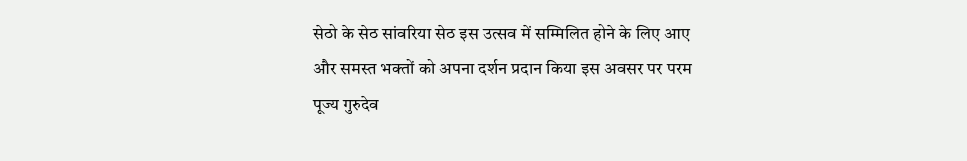सेठो के सेठ सांवरिया सेठ इस उत्सव में सम्मिलित होने के लिए आए और समस्त भक्तों को अपना दर्शन प्रदान किया इस अवसर पर परम पूज्य गुरुदेव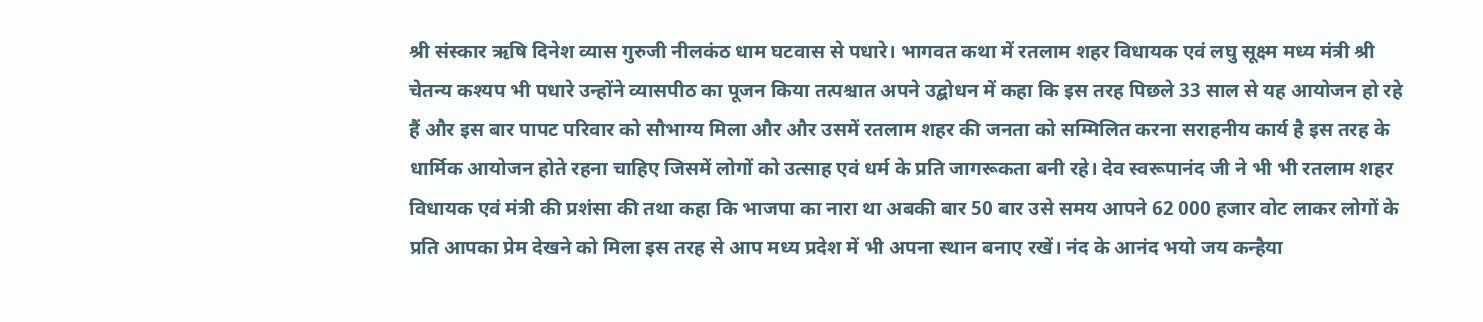श्री संस्कार ऋषि दिनेश व्यास गुरुजी नीलकंठ धाम घटवास से पधारे। भागवत कथा में रतलाम शहर विधायक एवं लघु सूक्ष्म मध्य मंत्री श्री चेतन्य कश्यप भी पधारे उन्होंने व्यासपीठ का पूजन किया तत्पश्चात अपने उद्बोधन में कहा कि इस तरह‌ पिछले 33 साल से यह आयोजन हो रहे हैं और इस बार पापट परिवार को सौभाग्य मिला और और उसमें रतलाम शहर की जनता को सम्मिलित करना सराहनीय कार्य है इस तरह के धार्मिक आयोजन होते रहना चाहिए जिसमें लोगों को उत्साह एवं धर्म के प्रति जागरूकता बनी रहे। देव स्वरूपानंद जी ने भी भी रतलाम शहर विधायक एवं मंत्री की प्रशंसा की तथा कहा कि भाजपा का नारा था अबकी बार 50 बार उसे समय आपने 62 000 हजार वोट लाकर लोगों के प्रति आपका प्रेम देखने को मिला इस तरह से आप मध्य प्रदेश में भी अपना स्थान बनाए रखें। नंद के आनंद भयो जय कन्हैया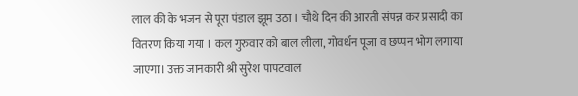लाल की के भजन से पूरा पंडाल झूम उठा । चौथे दिन की आरती संपन्न कर प्रसादी का वितरण किया गया । कल गुरुवार को बाल लीला, गोवर्धन पूजा व छप्पन भोग लगाया जाएगा। उक्त जानकारी श्री सुरेश पापटवाल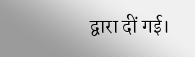द्वारा दीं गई।